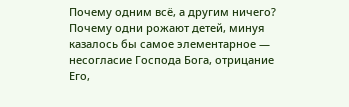Почему одним всё, а другим ничего? Почему одни рожают детей, минуя казалось бы самое элементарное — несогласие Господа Бога, отрицание Его,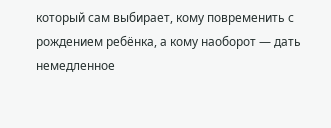который сам выбирает, кому повременить с рождением ребёнка, а кому наоборот — дать немедленное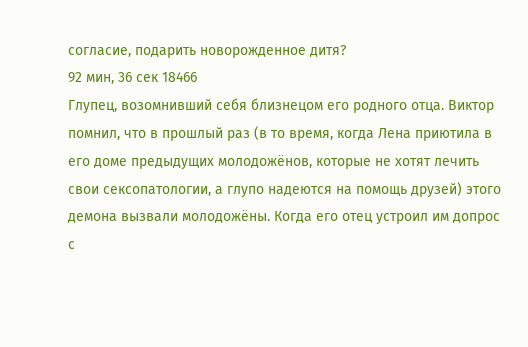согласие, подарить новорожденное дитя?
92 мин, 36 сек 18466
Глупец, возомнивший себя близнецом его родного отца. Виктор помнил, что в прошлый раз (в то время, когда Лена приютила в его доме предыдущих молодожёнов, которые не хотят лечить свои сексопатологии, а глупо надеются на помощь друзей) этого демона вызвали молодожёны. Когда его отец устроил им допрос с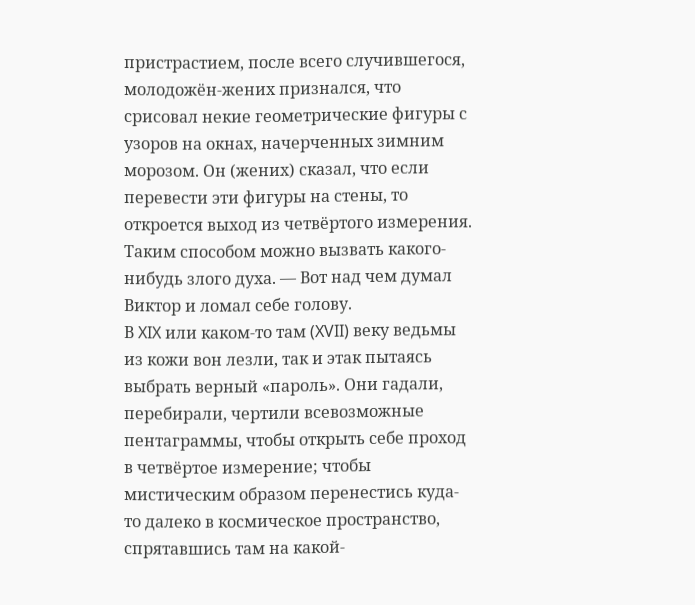пристрастием, после всего случившегося, молодожён-жених признался, что срисовал некие геометрические фигуры с узоров на окнах, начерченных зимним морозом. Он (жених) сказал, что если перевести эти фигуры на стены, то откроется выход из четвёртого измерения. Таким способом можно вызвать какого-нибудь злого духа. — Вот над чем думал Виктор и ломал себе голову.
В XIX или каком-то там (XVII) веку ведьмы из кожи вон лезли, так и этак пытаясь выбрать верный «пароль». Они гадали, перебирали, чертили всевозможные пентаграммы, чтобы открыть себе проход в четвёртое измерение; чтобы мистическим образом перенестись куда-то далеко в космическое пространство, спрятавшись там на какой-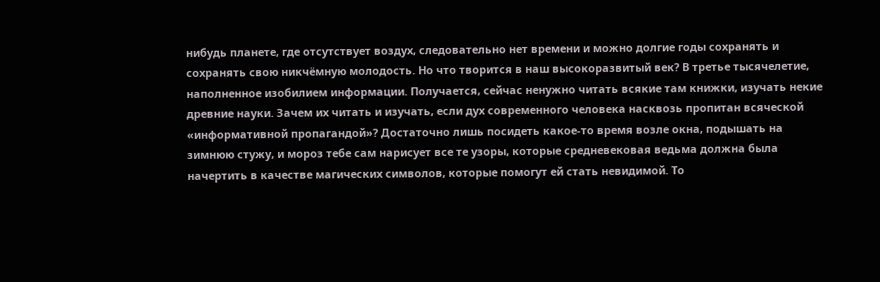нибудь планете, где отсутствует воздух, следовательно нет времени и можно долгие годы сохранять и сохранять свою никчёмную молодость. Но что творится в наш высокоразвитый век? В третье тысячелетие, наполненное изобилием информации. Получается, сейчас ненужно читать всякие там книжки, изучать некие древние науки. Зачем их читать и изучать, если дух современного человека насквозь пропитан всяческой «информативной пропагандой»? Достаточно лишь посидеть какое-то время возле окна, подышать на зимнюю стужу, и мороз тебе сам нарисует все те узоры, которые средневековая ведьма должна была начертить в качестве магических символов, которые помогут ей стать невидимой. То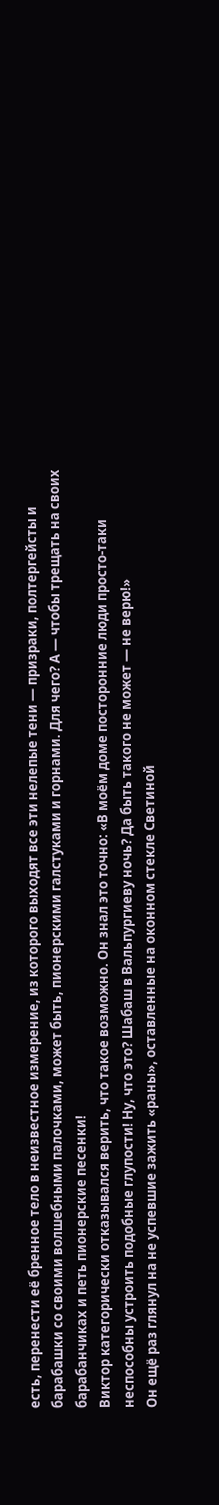есть, перенести её бренное тело в неизвестное измерение, из которого выходят все эти нелепые тени — призраки, полтергейсты и барабашки со своими волшебными палочками, может быть, пионерскими галстуками и горнами. Для чего? А — чтобы трещать на своих барабанчиках и петь пионерские песенки!
Виктор категорически отказывался верить, что такое возможно. Он знал это точно: «В моём доме посторонние люди просто-таки неспособны устроить подобные глупости! Ну, что это? Шабаш в Вальпургиеву ночь? Да быть такого не может — не верю!»
Он ещё раз глянул на не успевшие зажить «раны», оставленные на оконном стекле Светиной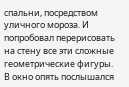спальни, посредством уличного мороза. И попробовал перерисовать на стену все эти сложные геометрические фигуры.
В окно опять послышался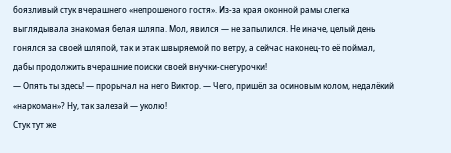боязливый стук вчерашнего «непрошеного гостя». Из-за края оконной рамы слегка выглядывала знакомая белая шляпа. Мол, явился — не запылился. Не иначе, целый день гонялся за своей шляпой, так и этак швыряемой по ветру, а сейчас наконец-то её поймал, дабы продолжить вчерашние поиски своей внучки-снегурочки!
— Опять ты здесь! — прорычал на него Виктор. — Чего, пришёл за осиновым колом, недалёкий «наркоман»? Ну, так залезай — уколю!
Стук тут же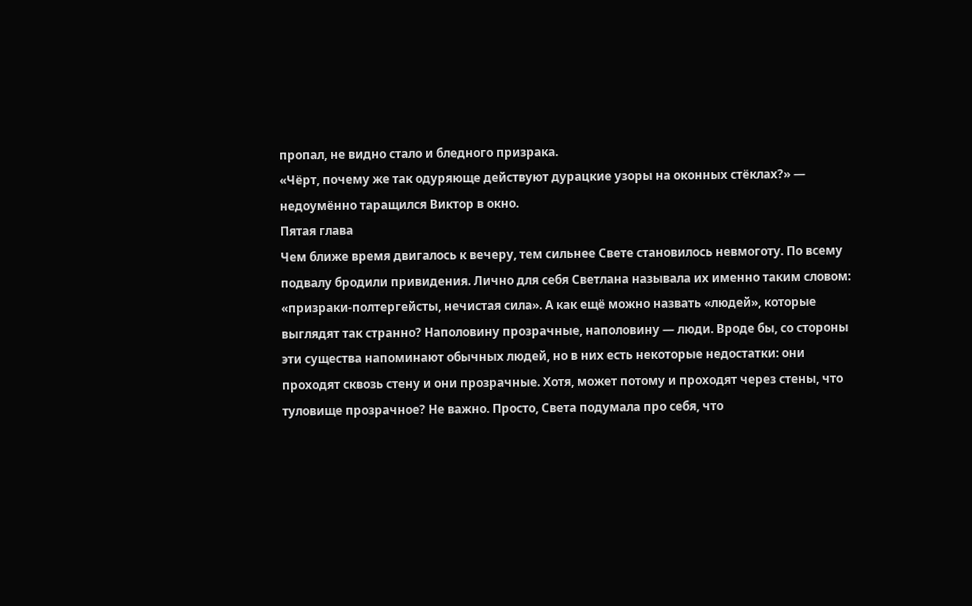пропал, не видно стало и бледного призрака.
«Чёрт, почему же так одуряюще действуют дурацкие узоры на оконных стёклах?» — недоумённо таращился Виктор в окно.
Пятая глава
Чем ближе время двигалось к вечеру, тем сильнее Свете становилось невмоготу. По всему подвалу бродили привидения. Лично для себя Светлана называла их именно таким словом: «призраки-полтергейсты, нечистая сила». А как ещё можно назвать «людей», которые выглядят так странно? Наполовину прозрачные, наполовину — люди. Вроде бы, со стороны эти существа напоминают обычных людей, но в них есть некоторые недостатки: они проходят сквозь стену и они прозрачные. Хотя, может потому и проходят через стены, что туловище прозрачное? Не важно. Просто, Света подумала про себя, что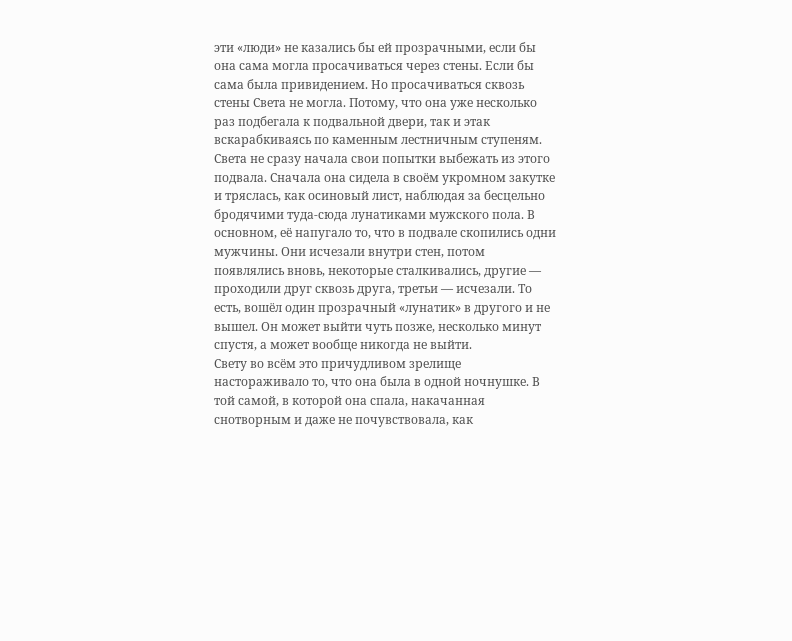эти «люди» не казались бы ей прозрачными, если бы она сама могла просачиваться через стены. Если бы сама была привидением. Но просачиваться сквозь стены Света не могла. Потому, что она уже несколько раз подбегала к подвальной двери, так и этак вскарабкиваясь по каменным лестничным ступеням.
Света не сразу начала свои попытки выбежать из этого подвала. Сначала она сидела в своём укромном закутке и тряслась, как осиновый лист, наблюдая за бесцельно бродячими туда-сюда лунатиками мужского пола. В основном, её напугало то, что в подвале скопились одни мужчины. Они исчезали внутри стен, потом появлялись вновь, некоторые сталкивались, другие — проходили друг сквозь друга, третьи — исчезали. То есть, вошёл один прозрачный «лунатик» в другого и не вышел. Он может выйти чуть позже, несколько минут спустя, а может вообще никогда не выйти.
Свету во всём это причудливом зрелище настораживало то, что она была в одной ночнушке. В той самой, в которой она спала, накачанная снотворным и даже не почувствовала, как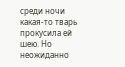среди ночи какая-то тварь прокусила ей шею. Но неожиданно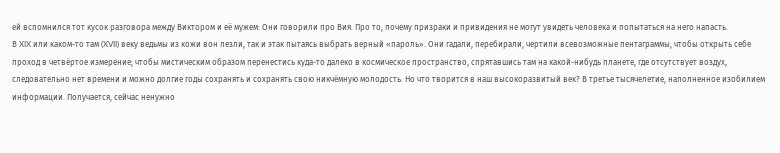ей вспомнился тот кусок разговора между Виктором и её мужем: Они говорили про Вия. Про то, почему призраки и привидения не могут увидеть человека и попытаться на него напасть.
В XIX или каком-то там (XVII) веку ведьмы из кожи вон лезли, так и этак пытаясь выбрать верный «пароль». Они гадали, перебирали, чертили всевозможные пентаграммы, чтобы открыть себе проход в четвёртое измерение; чтобы мистическим образом перенестись куда-то далеко в космическое пространство, спрятавшись там на какой-нибудь планете, где отсутствует воздух, следовательно нет времени и можно долгие годы сохранять и сохранять свою никчёмную молодость. Но что творится в наш высокоразвитый век? В третье тысячелетие, наполненное изобилием информации. Получается, сейчас ненужно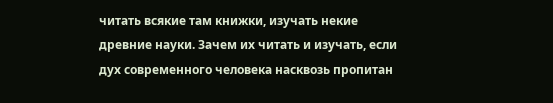читать всякие там книжки, изучать некие древние науки. Зачем их читать и изучать, если дух современного человека насквозь пропитан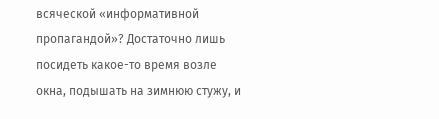всяческой «информативной пропагандой»? Достаточно лишь посидеть какое-то время возле окна, подышать на зимнюю стужу, и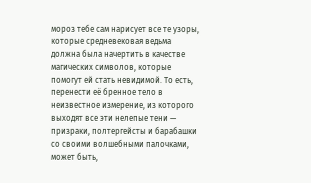мороз тебе сам нарисует все те узоры, которые средневековая ведьма должна была начертить в качестве магических символов, которые помогут ей стать невидимой. То есть, перенести её бренное тело в неизвестное измерение, из которого выходят все эти нелепые тени — призраки, полтергейсты и барабашки со своими волшебными палочками, может быть,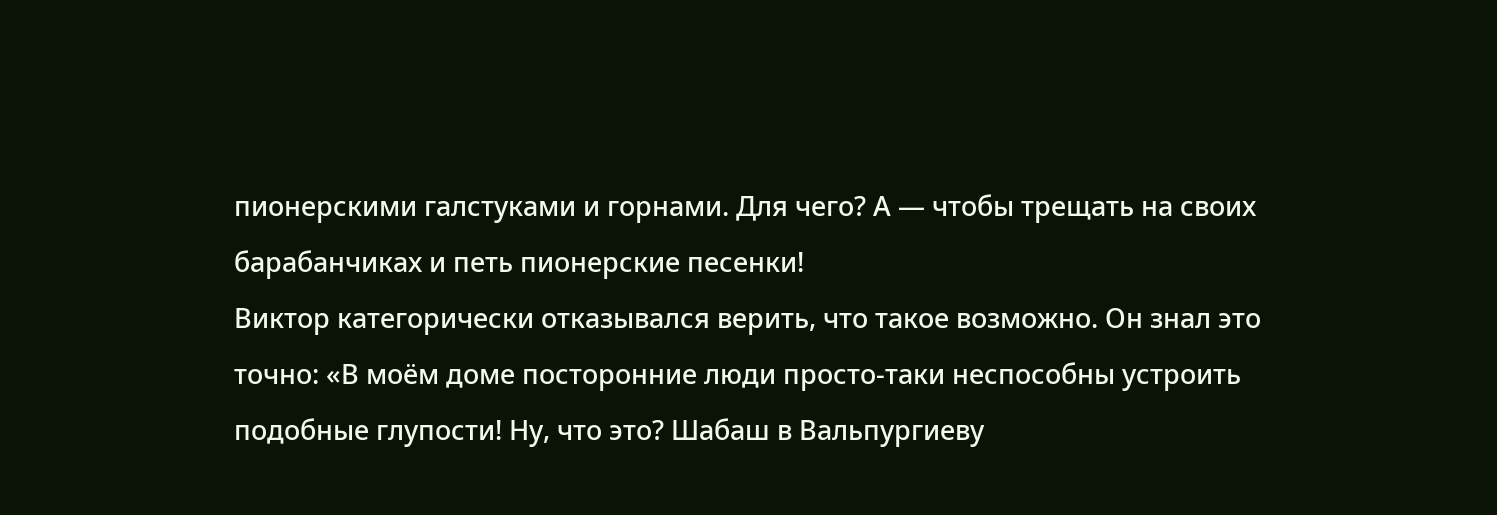пионерскими галстуками и горнами. Для чего? А — чтобы трещать на своих барабанчиках и петь пионерские песенки!
Виктор категорически отказывался верить, что такое возможно. Он знал это точно: «В моём доме посторонние люди просто-таки неспособны устроить подобные глупости! Ну, что это? Шабаш в Вальпургиеву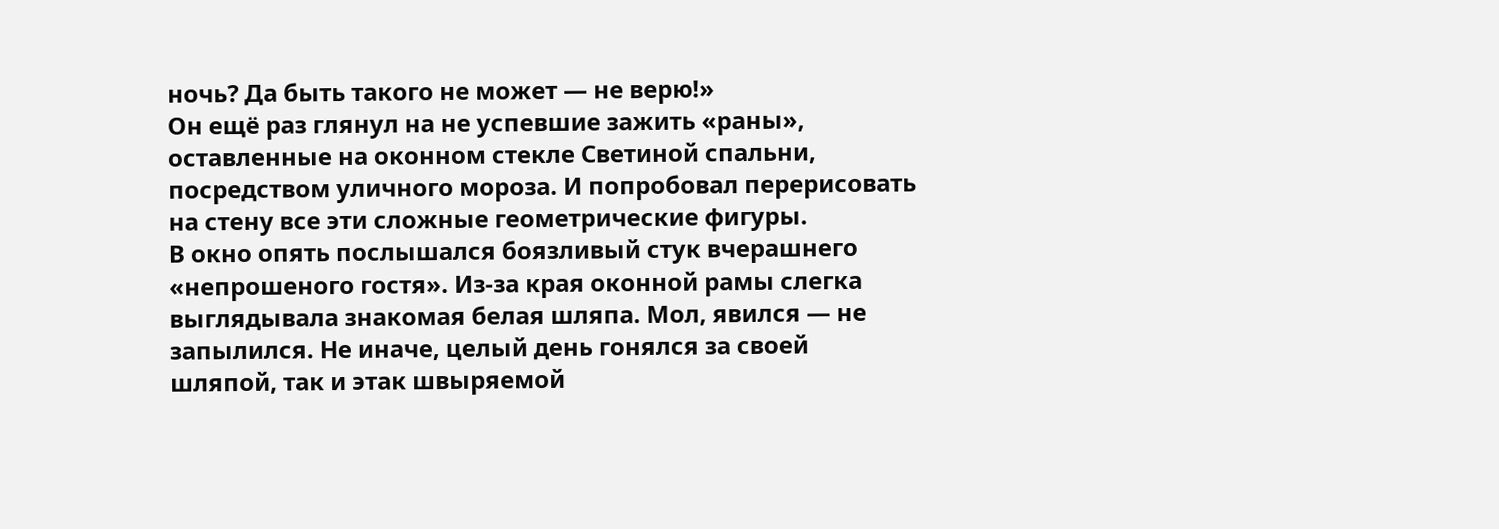ночь? Да быть такого не может — не верю!»
Он ещё раз глянул на не успевшие зажить «раны», оставленные на оконном стекле Светиной спальни, посредством уличного мороза. И попробовал перерисовать на стену все эти сложные геометрические фигуры.
В окно опять послышался боязливый стук вчерашнего «непрошеного гостя». Из-за края оконной рамы слегка выглядывала знакомая белая шляпа. Мол, явился — не запылился. Не иначе, целый день гонялся за своей шляпой, так и этак швыряемой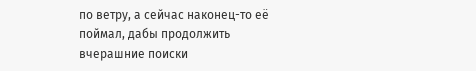по ветру, а сейчас наконец-то её поймал, дабы продолжить вчерашние поиски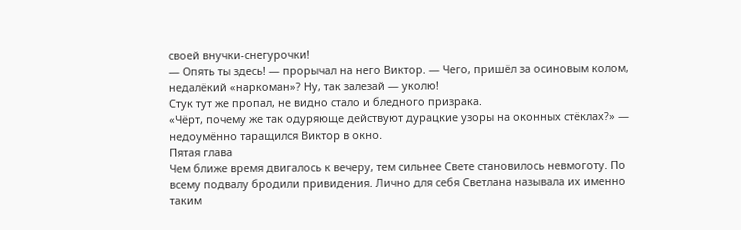своей внучки-снегурочки!
— Опять ты здесь! — прорычал на него Виктор. — Чего, пришёл за осиновым колом, недалёкий «наркоман»? Ну, так залезай — уколю!
Стук тут же пропал, не видно стало и бледного призрака.
«Чёрт, почему же так одуряюще действуют дурацкие узоры на оконных стёклах?» — недоумённо таращился Виктор в окно.
Пятая глава
Чем ближе время двигалось к вечеру, тем сильнее Свете становилось невмоготу. По всему подвалу бродили привидения. Лично для себя Светлана называла их именно таким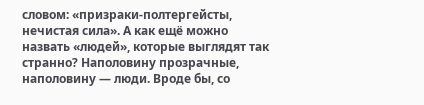словом: «призраки-полтергейсты, нечистая сила». А как ещё можно назвать «людей», которые выглядят так странно? Наполовину прозрачные, наполовину — люди. Вроде бы, со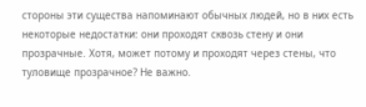стороны эти существа напоминают обычных людей, но в них есть некоторые недостатки: они проходят сквозь стену и они прозрачные. Хотя, может потому и проходят через стены, что туловище прозрачное? Не важно.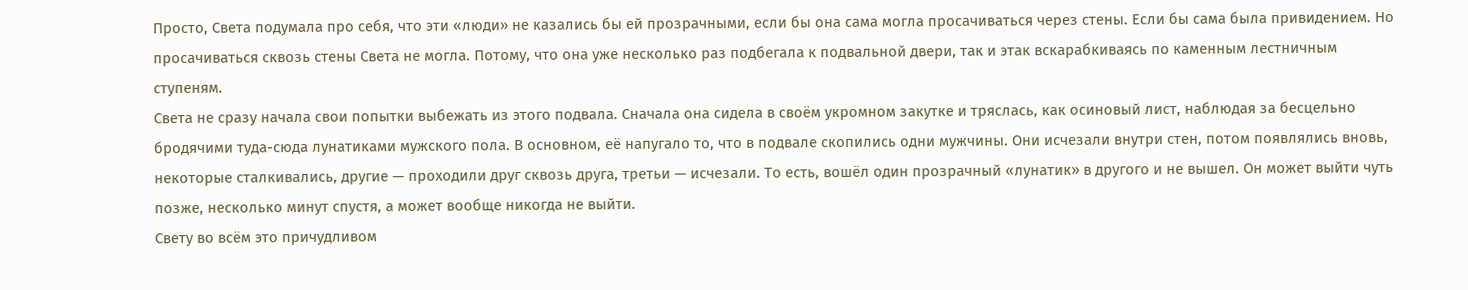Просто, Света подумала про себя, что эти «люди» не казались бы ей прозрачными, если бы она сама могла просачиваться через стены. Если бы сама была привидением. Но просачиваться сквозь стены Света не могла. Потому, что она уже несколько раз подбегала к подвальной двери, так и этак вскарабкиваясь по каменным лестничным ступеням.
Света не сразу начала свои попытки выбежать из этого подвала. Сначала она сидела в своём укромном закутке и тряслась, как осиновый лист, наблюдая за бесцельно бродячими туда-сюда лунатиками мужского пола. В основном, её напугало то, что в подвале скопились одни мужчины. Они исчезали внутри стен, потом появлялись вновь, некоторые сталкивались, другие — проходили друг сквозь друга, третьи — исчезали. То есть, вошёл один прозрачный «лунатик» в другого и не вышел. Он может выйти чуть позже, несколько минут спустя, а может вообще никогда не выйти.
Свету во всём это причудливом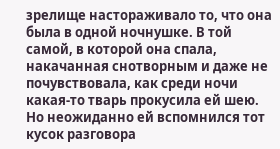зрелище настораживало то, что она была в одной ночнушке. В той самой, в которой она спала, накачанная снотворным и даже не почувствовала, как среди ночи какая-то тварь прокусила ей шею. Но неожиданно ей вспомнился тот кусок разговора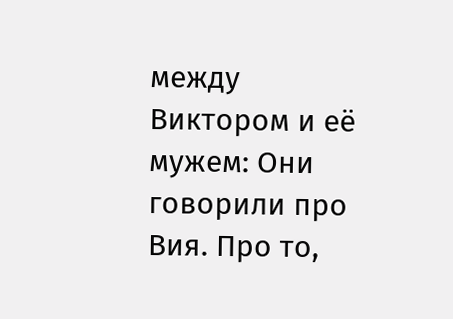между Виктором и её мужем: Они говорили про Вия. Про то,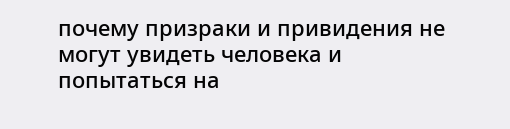почему призраки и привидения не могут увидеть человека и попытаться на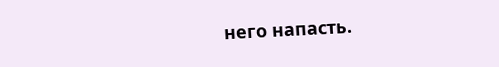него напасть.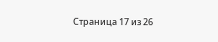Страница 17 из 26